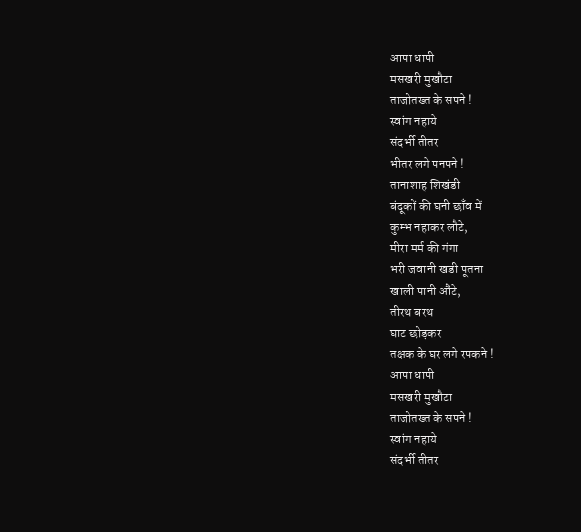आपा धापी
मसखरी मुखौटा
ताजोतख्त के सपने !
स्वांग नहाये
संदर्भी तीतर
भीतर लगे पनपने !
तानाशाह शिखंडी
बंदूकों की घनी छाँव में
कुम्भ नहाकर लौटे,
मीरा मर्म की गंगा
भरी जवानी खडी पूतना
खाली पानी औंटे,
तीरथ बरथ
घाट छोड़कर
तक्षक के घर लगे रपकने !
आपा धापी
मसखरी मुखौटा
ताजोतख्त के सपने !
स्वांग नहाये
संदर्भी तीतर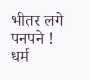भीतर लगे पनपने !
धर्म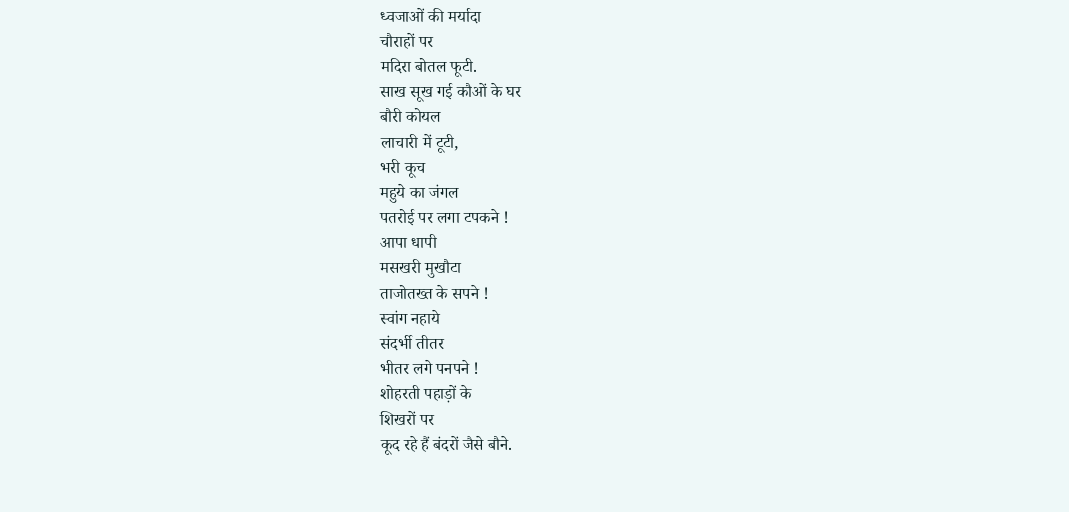ध्वजाओं की मर्यादा
चौराहों पर
मदिरा बोतल फूटी.
साख सूख गई कौओं के घर
बौरी कोयल
लाचारी में टूटी,
भरी कूच
महुये का जंगल
पतरोई पर लगा टपकने !
आपा धापी
मसखरी मुखौटा
ताजोतख्त के सपने !
स्वांग नहाये
संदर्भी तीतर
भीतर लगे पनपने !
शोहरती पहाड़ों के
शिखरों पर
कूद रहे हैं बंदरों जैसे बौने.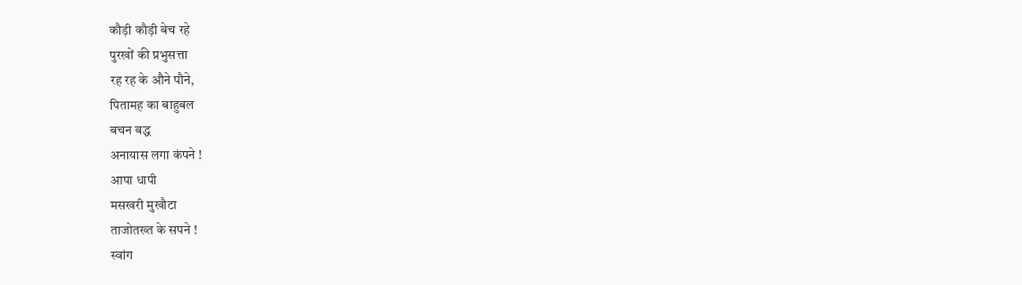कौड़ी कौड़ी बेच रहे
पुरखों की प्रभुसत्ता
रह रह के औने पौने,
पितामह का बाहुबल
बचन बद्ध
अनायास लगा कंपने !
आपा धापी
मसखरी मुखौटा
ताजोतख्त के सपने !
स्वांग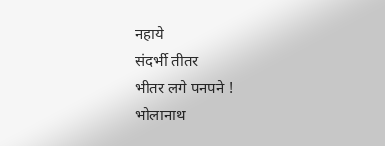नहाये
संदर्भी तीतर
भीतर लगे पनपने !
भोलानाथ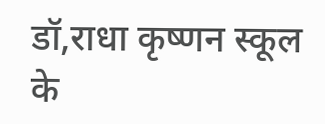डॉ,राधा कृष्णन स्कूल के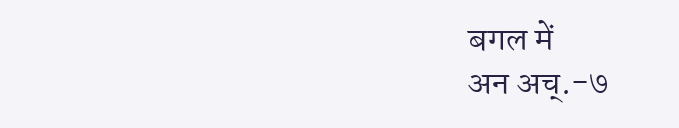बगल में
अन अच्.-७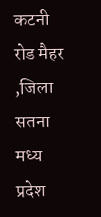कटनी रोड मैहर
,जिला सतना मध्य प्रदेश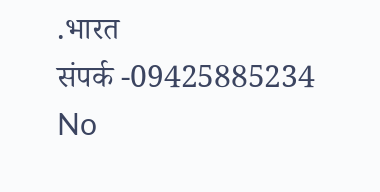.भारत
संपर्क -09425885234
No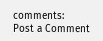comments:
Post a Comment